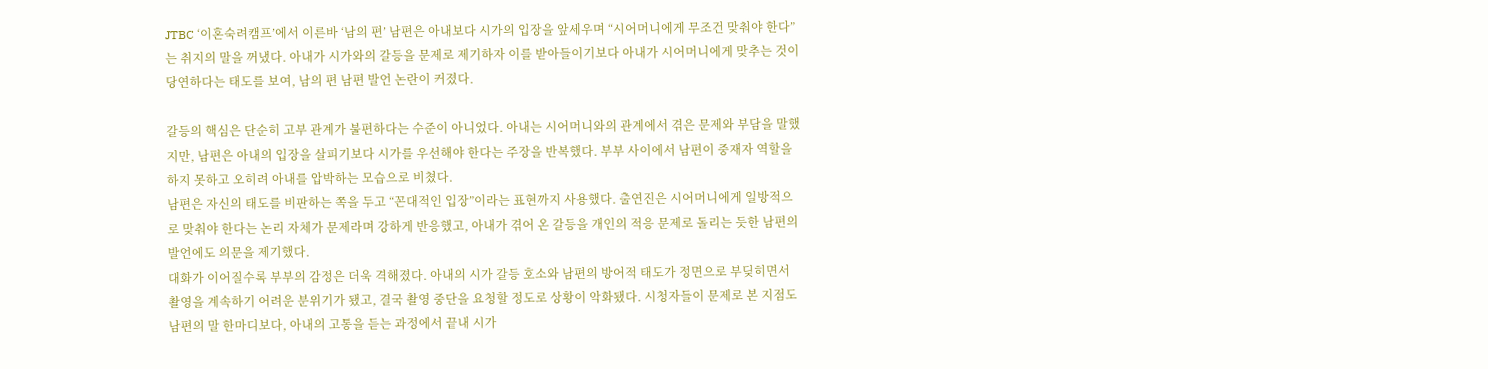JTBC ‘이혼숙려캠프’에서 이른바 ‘남의 편’ 남편은 아내보다 시가의 입장을 앞세우며 “시어머니에게 무조건 맞춰야 한다”는 취지의 말을 꺼냈다. 아내가 시가와의 갈등을 문제로 제기하자 이를 받아들이기보다 아내가 시어머니에게 맞추는 것이 당연하다는 태도를 보여, 남의 편 남편 발언 논란이 커졌다.

갈등의 핵심은 단순히 고부 관계가 불편하다는 수준이 아니었다. 아내는 시어머니와의 관계에서 겪은 문제와 부담을 말했지만, 남편은 아내의 입장을 살피기보다 시가를 우선해야 한다는 주장을 반복했다. 부부 사이에서 남편이 중재자 역할을 하지 못하고 오히려 아내를 압박하는 모습으로 비쳤다.
남편은 자신의 태도를 비판하는 쪽을 두고 “꼰대적인 입장”이라는 표현까지 사용했다. 출연진은 시어머니에게 일방적으로 맞춰야 한다는 논리 자체가 문제라며 강하게 반응했고, 아내가 겪어 온 갈등을 개인의 적응 문제로 돌리는 듯한 남편의 발언에도 의문을 제기했다.
대화가 이어질수록 부부의 감정은 더욱 격해졌다. 아내의 시가 갈등 호소와 남편의 방어적 태도가 정면으로 부딪히면서 촬영을 계속하기 어려운 분위기가 됐고, 결국 촬영 중단을 요청할 정도로 상황이 악화됐다. 시청자들이 문제로 본 지점도 남편의 말 한마디보다, 아내의 고통을 듣는 과정에서 끝내 시가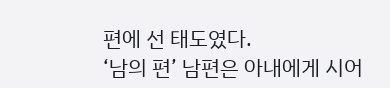편에 선 태도였다.
‘남의 편’ 남편은 아내에게 시어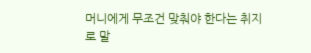머니에게 무조건 맞춰야 한다는 취지로 말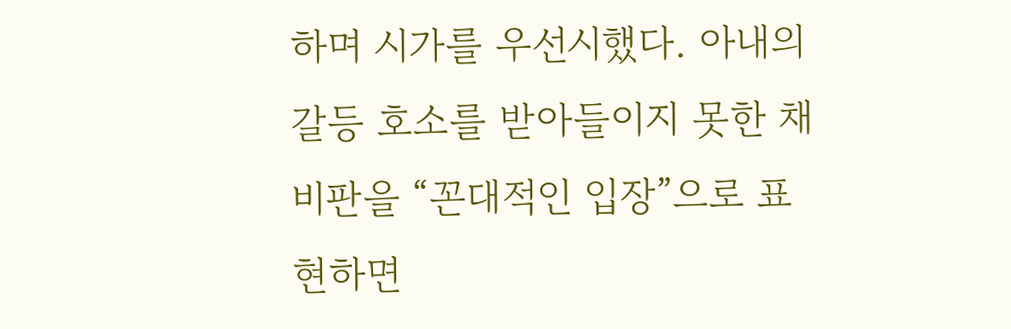하며 시가를 우선시했다. 아내의 갈등 호소를 받아들이지 못한 채 비판을 “꼰대적인 입장”으로 표현하면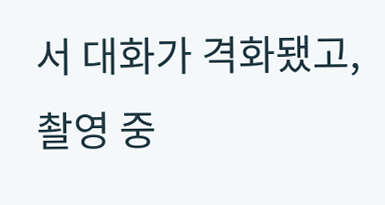서 대화가 격화됐고, 촬영 중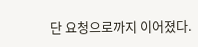단 요청으로까지 이어졌다.